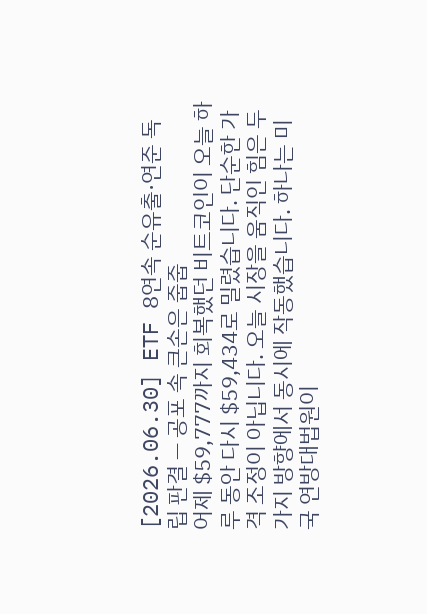[2026.06.30] ETF 8연속 순유출·연준 독립 판결 — 공포 속 큰손은 줍줍
어제 $59,777까지 회복했던 비트코인이 오늘 하루 동안 다시 $59,434로 밀렸습니다. 단순한 가격 조정이 아닙니다. 오늘 시장을 움직인 힘은 두 가지 방향에서 동시에 작동했습니다. 하나는 미국 연방대법원이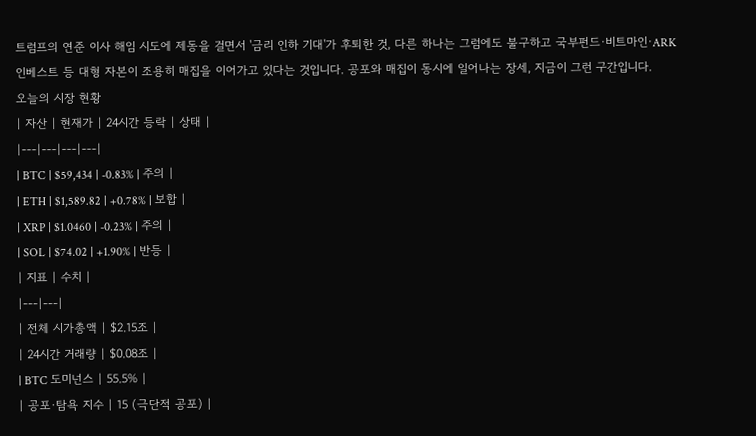트럼프의 연준 이사 해임 시도에 제동을 걸면서 '금리 인하 기대'가 후퇴한 것, 다른 하나는 그럼에도 불구하고 국부펀드·비트마인·ARK 인베스트 등 대형 자본이 조용히 매집을 이어가고 있다는 것입니다. 공포와 매집이 동시에 일어나는 장세, 지금이 그런 구간입니다.
오늘의 시장 현황
| 자산 | 현재가 | 24시간 등락 | 상태 |
|---|---|---|---|
| BTC | $59,434 | -0.83% | 주의 |
| ETH | $1,589.82 | +0.78% | 보합 |
| XRP | $1.0460 | -0.23% | 주의 |
| SOL | $74.02 | +1.90% | 반등 |
| 지표 | 수치 |
|---|---|
| 전체 시가총액 | $2.15조 |
| 24시간 거래량 | $0.08조 |
| BTC 도미넌스 | 55.5% |
| 공포·탐욕 지수 | 15 (극단적 공포) |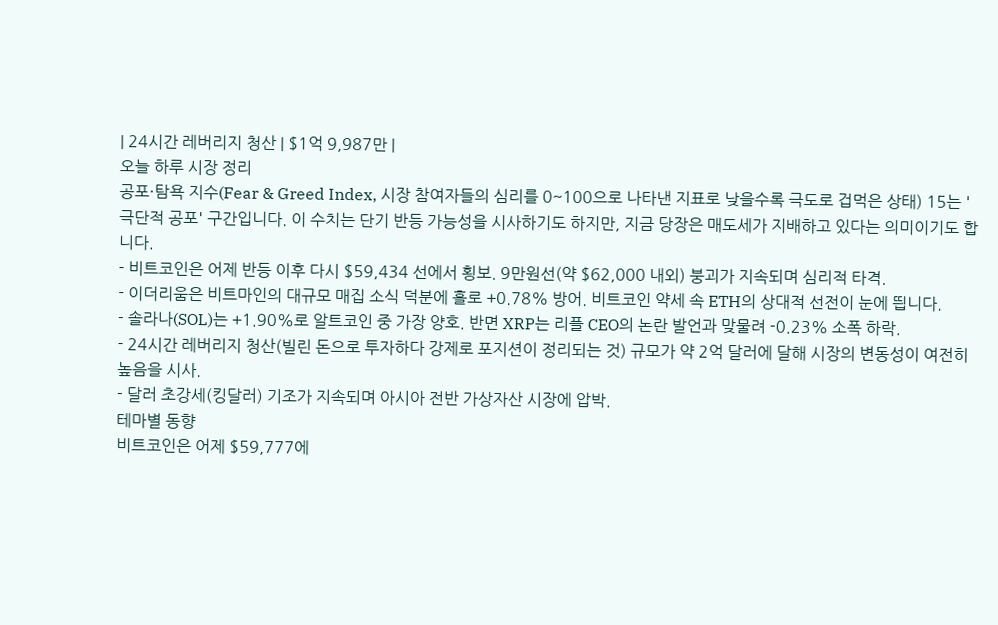| 24시간 레버리지 청산 | $1억 9,987만 |
오늘 하루 시장 정리
공포·탐욕 지수(Fear & Greed Index, 시장 참여자들의 심리를 0~100으로 나타낸 지표로 낮을수록 극도로 겁먹은 상태) 15는 '극단적 공포' 구간입니다. 이 수치는 단기 반등 가능성을 시사하기도 하지만, 지금 당장은 매도세가 지배하고 있다는 의미이기도 합니다.
- 비트코인은 어제 반등 이후 다시 $59,434 선에서 횡보. 9만원선(약 $62,000 내외) 붕괴가 지속되며 심리적 타격.
- 이더리움은 비트마인의 대규모 매집 소식 덕분에 홀로 +0.78% 방어. 비트코인 약세 속 ETH의 상대적 선전이 눈에 띕니다.
- 솔라나(SOL)는 +1.90%로 알트코인 중 가장 양호. 반면 XRP는 리플 CEO의 논란 발언과 맞물려 -0.23% 소폭 하락.
- 24시간 레버리지 청산(빌린 돈으로 투자하다 강제로 포지션이 정리되는 것) 규모가 약 2억 달러에 달해 시장의 변동성이 여전히 높음을 시사.
- 달러 초강세(킹달러) 기조가 지속되며 아시아 전반 가상자산 시장에 압박.
테마별 동향
비트코인은 어제 $59,777에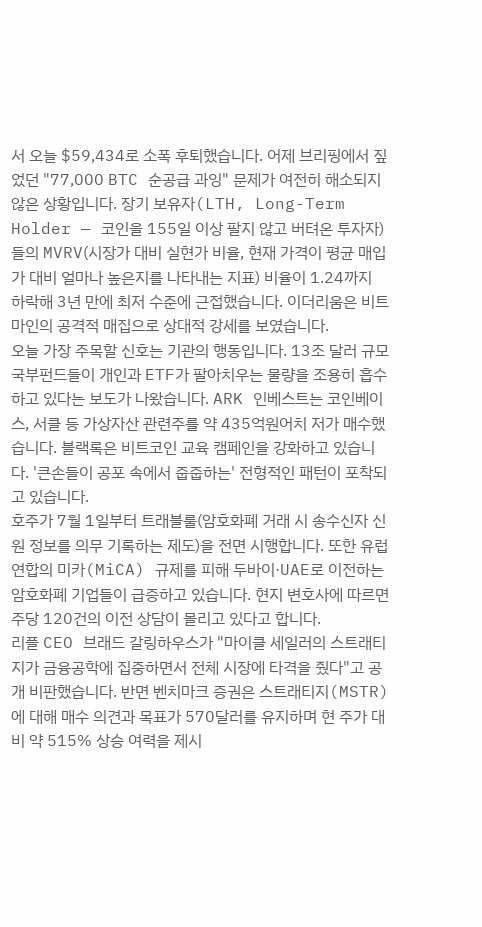서 오늘 $59,434로 소폭 후퇴했습니다. 어제 브리핑에서 짚었던 "77,000 BTC 순공급 과잉" 문제가 여전히 해소되지 않은 상황입니다. 장기 보유자(LTH, Long-Term Holder — 코인을 155일 이상 팔지 않고 버텨온 투자자)들의 MVRV(시장가 대비 실현가 비율, 현재 가격이 평균 매입가 대비 얼마나 높은지를 나타내는 지표) 비율이 1.24까지 하락해 3년 만에 최저 수준에 근접했습니다. 이더리움은 비트마인의 공격적 매집으로 상대적 강세를 보였습니다.
오늘 가장 주목할 신호는 기관의 행동입니다. 13조 달러 규모 국부펀드들이 개인과 ETF가 팔아치우는 물량을 조용히 흡수하고 있다는 보도가 나왔습니다. ARK 인베스트는 코인베이스, 서클 등 가상자산 관련주를 약 435억원어치 저가 매수했습니다. 블랙록은 비트코인 교육 캠페인을 강화하고 있습니다. '큰손들이 공포 속에서 줍줍하는' 전형적인 패턴이 포착되고 있습니다.
호주가 7월 1일부터 트래블룰(암호화폐 거래 시 송수신자 신원 정보를 의무 기록하는 제도)을 전면 시행합니다. 또한 유럽연합의 미카(MiCA) 규제를 피해 두바이·UAE로 이전하는 암호화폐 기업들이 급증하고 있습니다. 현지 변호사에 따르면 주당 120건의 이전 상담이 몰리고 있다고 합니다.
리플 CEO 브래드 갈링하우스가 "마이클 세일러의 스트래티지가 금융공학에 집중하면서 전체 시장에 타격을 줬다"고 공개 비판했습니다. 반면 벤치마크 증권은 스트래티지(MSTR)에 대해 매수 의견과 목표가 570달러를 유지하며 현 주가 대비 약 515% 상승 여력을 제시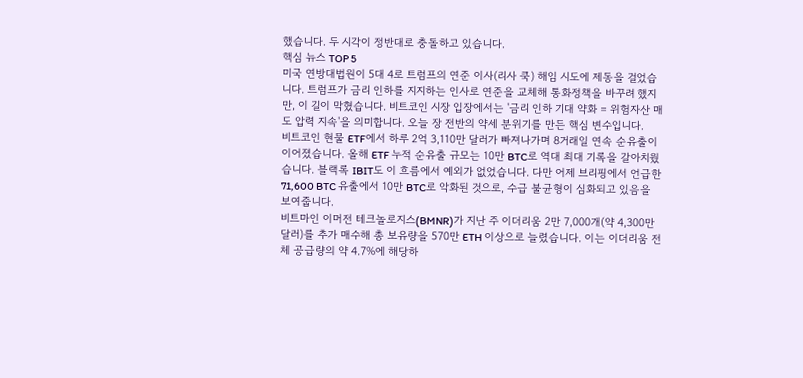했습니다. 두 시각이 정반대로 충돌하고 있습니다.
핵심 뉴스 TOP 5
미국 연방대법원이 5대 4로 트럼프의 연준 이사(리사 쿡) 해임 시도에 제동을 걸었습니다. 트럼프가 금리 인하를 지지하는 인사로 연준을 교체해 통화정책을 바꾸려 했지만, 이 길이 막혔습니다. 비트코인 시장 입장에서는 '금리 인하 기대 약화 = 위험자산 매도 압력 지속'을 의미합니다. 오늘 장 전반의 약세 분위기를 만든 핵심 변수입니다.
비트코인 현물 ETF에서 하루 2억 3,110만 달러가 빠져나가며 8거래일 연속 순유출이 이어졌습니다. 올해 ETF 누적 순유출 규모는 10만 BTC로 역대 최대 기록을 갈아치웠습니다. 블랙록 IBIT도 이 흐름에서 예외가 없었습니다. 다만 어제 브리핑에서 언급한 71,600 BTC 유출에서 10만 BTC로 악화된 것으로, 수급 불균형이 심화되고 있음을 보여줍니다.
비트마인 이머전 테크놀로지스(BMNR)가 지난 주 이더리움 2만 7,000개(약 4,300만 달러)를 추가 매수해 총 보유량을 570만 ETH 이상으로 늘렸습니다. 이는 이더리움 전체 공급량의 약 4.7%에 해당하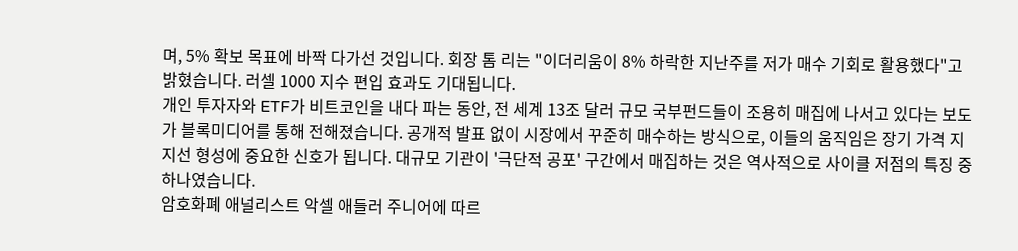며, 5% 확보 목표에 바짝 다가선 것입니다. 회장 톰 리는 "이더리움이 8% 하락한 지난주를 저가 매수 기회로 활용했다"고 밝혔습니다. 러셀 1000 지수 편입 효과도 기대됩니다.
개인 투자자와 ETF가 비트코인을 내다 파는 동안, 전 세계 13조 달러 규모 국부펀드들이 조용히 매집에 나서고 있다는 보도가 블록미디어를 통해 전해졌습니다. 공개적 발표 없이 시장에서 꾸준히 매수하는 방식으로, 이들의 움직임은 장기 가격 지지선 형성에 중요한 신호가 됩니다. 대규모 기관이 '극단적 공포' 구간에서 매집하는 것은 역사적으로 사이클 저점의 특징 중 하나였습니다.
암호화폐 애널리스트 악셀 애들러 주니어에 따르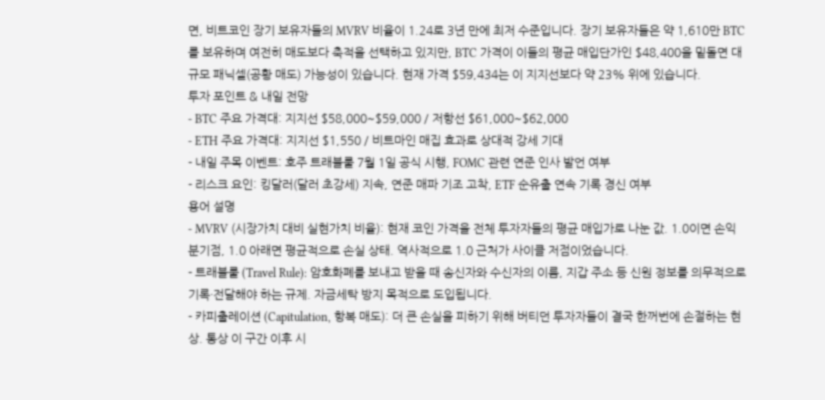면, 비트코인 장기 보유자들의 MVRV 비율이 1.24로 3년 만에 최저 수준입니다. 장기 보유자들은 약 1,610만 BTC를 보유하며 여전히 매도보다 축적을 선택하고 있지만, BTC 가격이 이들의 평균 매입단가인 $48,400을 밑돌면 대규모 패닉셀(공황 매도) 가능성이 있습니다. 현재 가격 $59,434는 이 지지선보다 약 23% 위에 있습니다.
투자 포인트 & 내일 전망
- BTC 주요 가격대: 지지선 $58,000~$59,000 / 저항선 $61,000~$62,000
- ETH 주요 가격대: 지지선 $1,550 / 비트마인 매집 효과로 상대적 강세 기대
- 내일 주목 이벤트: 호주 트래블룰 7월 1일 공식 시행, FOMC 관련 연준 인사 발언 여부
- 리스크 요인: 킹달러(달러 초강세) 지속, 연준 매파 기조 고착, ETF 순유출 연속 기록 경신 여부
용어 설명
- MVRV (시장가치 대비 실현가치 비율): 현재 코인 가격을 전체 투자자들의 평균 매입가로 나눈 값. 1.0이면 손익 분기점, 1.0 아래면 평균적으로 손실 상태. 역사적으로 1.0 근처가 사이클 저점이었습니다.
- 트래블룰 (Travel Rule): 암호화폐를 보내고 받을 때 송신자와 수신자의 이름, 지갑 주소 등 신원 정보를 의무적으로 기록·전달해야 하는 규제. 자금세탁 방지 목적으로 도입됩니다.
- 카피출레이션 (Capitulation, 항복 매도): 더 큰 손실을 피하기 위해 버티던 투자자들이 결국 한꺼번에 손절하는 현상. 통상 이 구간 이후 시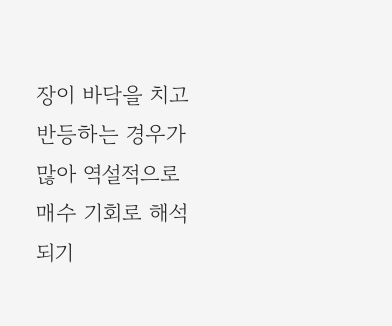장이 바닥을 치고 반등하는 경우가 많아 역설적으로 매수 기회로 해석되기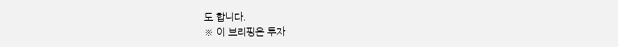도 합니다.
※ 이 브리핑은 투자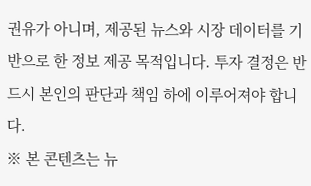권유가 아니며, 제공된 뉴스와 시장 데이터를 기반으로 한 정보 제공 목적입니다. 투자 결정은 반드시 본인의 판단과 책임 하에 이루어져야 합니다.
※ 본 콘텐츠는 뉴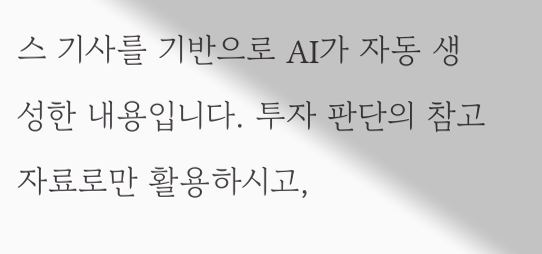스 기사를 기반으로 AI가 자동 생성한 내용입니다. 투자 판단의 참고 자료로만 활용하시고,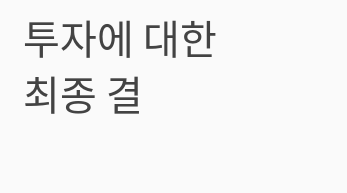투자에 대한 최종 결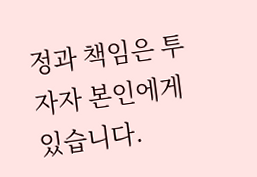정과 책임은 투자자 본인에게 있습니다.